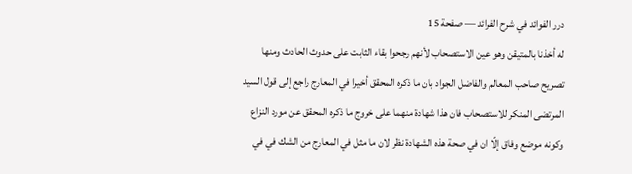درر الفوائد في شرح الفرائد — صفحة 15
له أخذنا بالمتيقن وهو عين الاستصحاب لأنهم رجحوا بقاء الثابت على حدوث الحادث ومنها تصريح صاحب المعالم والفاضل الجواد بان ما ذكره المحقق أخيرا في المعارج راجع إلى قول السيد المرتضى المنكر للاستصحاب فان هذا شهادة منهما على خروج ما ذكره المحقق عن مورد النزاع وكونه موضع وفاق إلّا ان في صحة هذه الشهادة نظر لان ما مثل في المعارج من الشك في في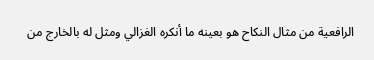الرافعية من مثال النكاح هو بعينه ما أنكره الغزالي ومثل له بالخارج من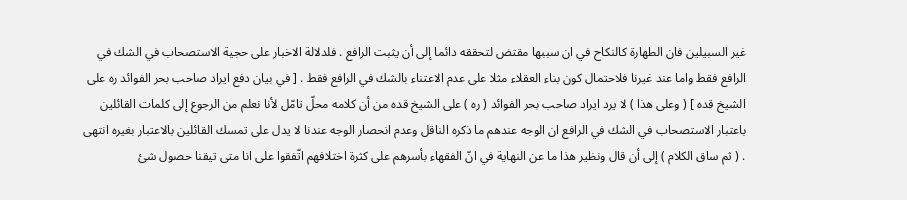غير السبيلين فان الطهارة كالنكاح في ان سببها مقتض لتحققه دائما إلى أن يثبت الرافع . فلدلالة الاخبار على حجية الاستصحاب في الشك في الرافع فقط واما عند غيرنا فلاحتمال كون بناء العقلاء مثلا على عدم الاعتناء بالشك في الرافع فقط . [ في بيان دفع ايراد صاحب بحر الفوائد ره على الشيخ قده ] ( وعلى هذا ) لا يرد ايراد صاحب بحر الفوائد ( ره ) على الشيخ قده من أن كلامه محلّ تامّل لأنا نعلم من الرجوع إلى كلمات القائلين باعتبار الاستصحاب في الشك في الرافع ان الوجه عندهم ما ذكره الناقل وعدم انحصار الوجه عندنا لا يدل على تمسك القائلين بالاعتبار بغيره انتهى . ( ثم ساق الكلام ) إلى أن قال ونظير هذا ما عن النهاية في انّ الفقهاء بأسرهم على كثرة اختلافهم اتّفقوا على انا متى تيقنا حصول شئ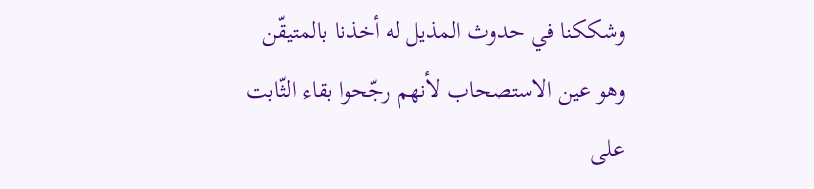وشككنا في حدوث المذيل له أخذنا بالمتيقّن وهو عين الاستصحاب لأنهم رجّحوا بقاء الثّابت على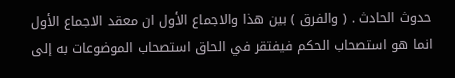حدوث الحادث . ( والفرق ) بين هذا والاجماع الأول ان معقد الاجماع الأول انما هو استصحاب الحكم فيفتقر في الحاق استصحاب الموضوعات به إلى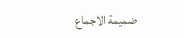ضميمة الاجماع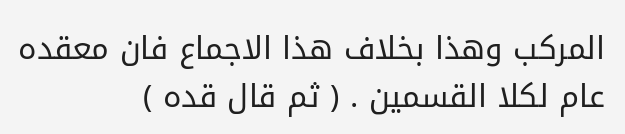المركب وهذا بخلاف هذا الاجماع فان معقده عام لكلا القسمين . ( ثم قال قده )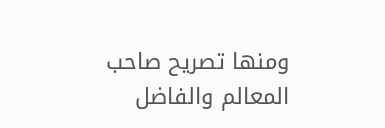ومنها تصريح صاحب المعالم والفاضل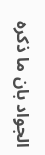الجواد بان ما ذكره